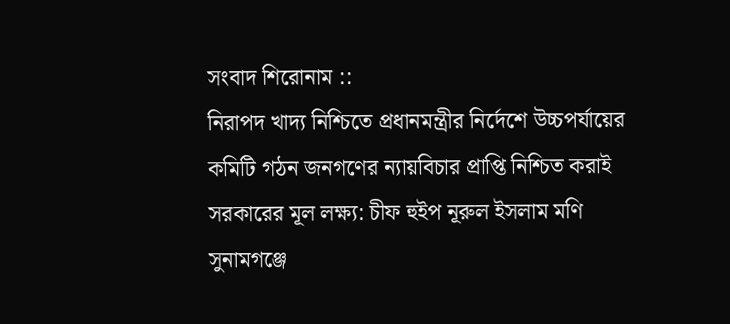সংবাদ শিরোনাম ::
নিরাপদ খাদ্য নিশ্চিতে প্রধানমন্ত্রীর নির্দেশে উচ্চপর্যায়ের কমিটি গঠন জনগণের ন্যায়বিচার প্রাপ্তি নিশ্চিত করাই সরকারের মূল লক্ষ্য: চীফ হুইপ নূরুল ইসলাম মণি সুনামগঞ্জে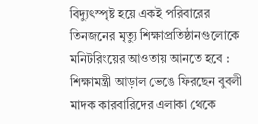বিদ্যুৎস্পৃষ্ট হয়ে একই পরিবারের তিনজনের মৃত্যু শিক্ষাপ্রতিষ্ঠানগুলোকে মনিটরিংয়ের আওতায় আনতে হবে : শিক্ষামন্ত্রী আড়াল ভেঙে ফিরছেন বুবলী মাদক কারবারিদের এলাকা থেকে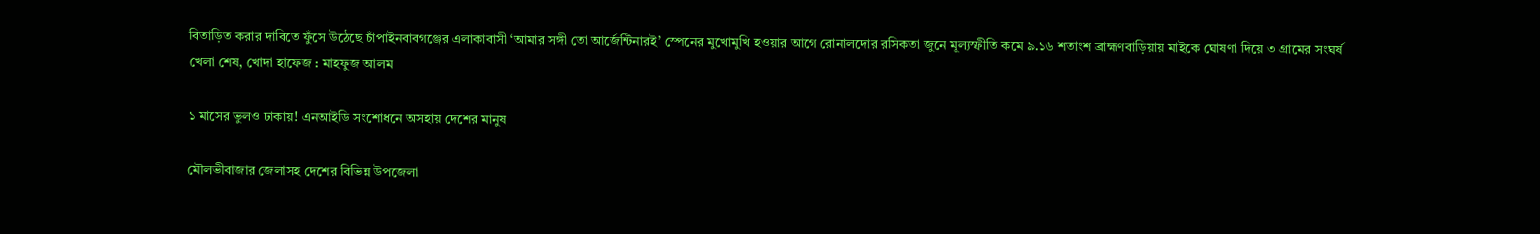বিতাড়িত করার দাবিতে ফুঁসে উঠেছে চাঁপাইনবাবগঞ্জের এলাকাবাসী ‘আমার সঙ্গী তো আর্জেন্টিনারই’ স্পেনের মুখোমুখি হওয়ার আগে রোনালদোর রসিকতা জুনে মূল্যস্ফীতি কমে ৯.১৬ শতাংশ ব্রাহ্মণবাড়িয়ায় মাইকে ঘোষণা দিয়ে ৩ গ্রামের সংঘর্ষ খেলা শেষ, খোদা হাফেজ : মাহফুজ আলম

১ মাসের ভুলও ঢাকায়! এনআইডি সংশোধনে অসহায় দেশের মানুষ

মৌলভীবাজার জেলাসহ দেশের বিভিন্ন উপজেলা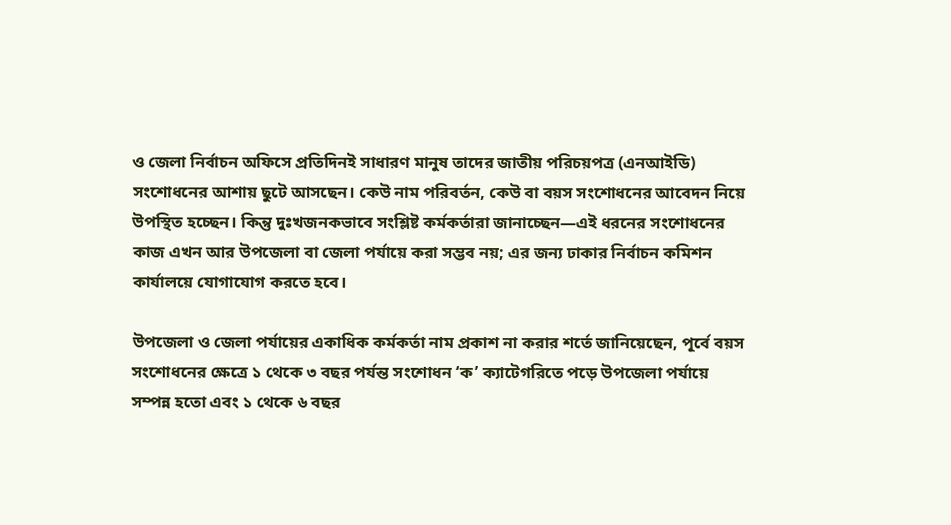ও জেলা নির্বাচন অফিসে প্রতিদিনই সাধারণ মানুষ তাদের জাতীয় পরিচয়পত্র (এনআইডি) সংশোধনের আশায় ছুটে আসছেন। কেউ নাম পরিবর্তন, কেউ বা বয়স সংশোধনের আবেদন নিয়ে উপস্থিত হচ্ছেন। কিন্তু দুঃখজনকভাবে সংশ্লিষ্ট কর্মকর্তারা জানাচ্ছেন—এই ধরনের সংশোধনের কাজ এখন আর উপজেলা বা জেলা পর্যায়ে করা সম্ভব নয়; এর জন্য ঢাকার নির্বাচন কমিশন কার্যালয়ে যোগাযোগ করতে হবে।

উপজেলা ও জেলা পর্যায়ের একাধিক কর্মকর্তা নাম প্রকাশ না করার শর্তে জানিয়েছেন, পূর্বে বয়স সংশোধনের ক্ষেত্রে ১ থেকে ৩ বছর পর্যন্ত সংশোধন ‘ক’ ক্যাটেগরিতে পড়ে উপজেলা পর্যায়ে সম্পন্ন হতো এবং ১ থেকে ৬ বছর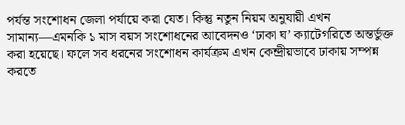পর্যন্ত সংশোধন জেলা পর্যায়ে করা যেত। কিন্তু নতুন নিয়ম অনুযায়ী এখন সামান্য—এমনকি ১ মাস বয়স সংশোধনের আবেদনও ‘ঢাকা ঘ’ ক্যাটেগরিতে অন্তর্ভুক্ত করা হয়েছে। ফলে সব ধরনের সংশোধন কার্যক্রম এখন কেন্দ্রীয়ভাবে ঢাকায় সম্পন্ন করতে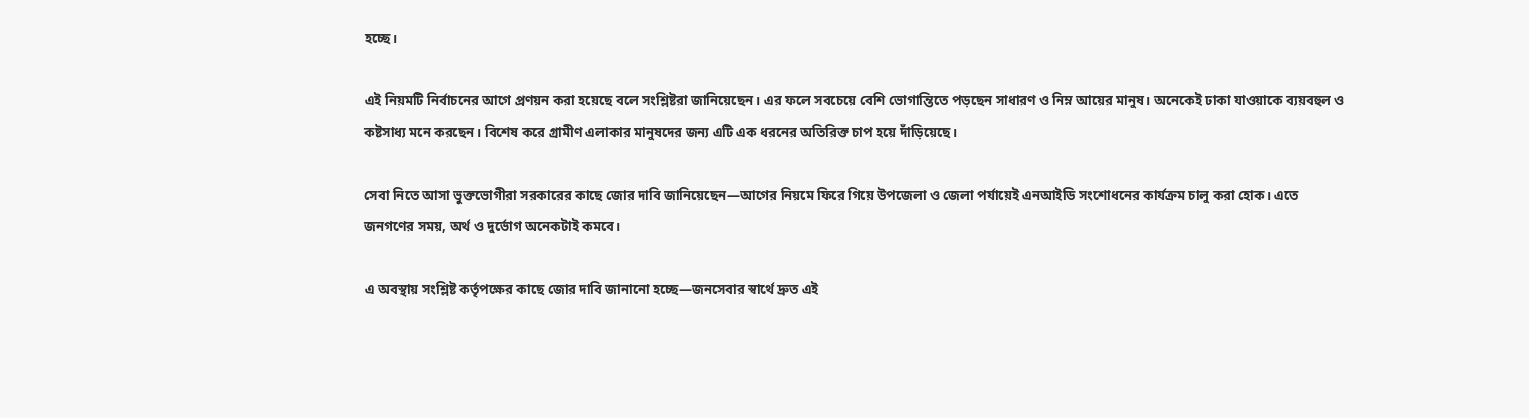হচ্ছে।

এই নিয়মটি নির্বাচনের আগে প্রণয়ন করা হয়েছে বলে সংশ্লিষ্টরা জানিয়েছেন। এর ফলে সবচেয়ে বেশি ভোগান্তিতে পড়ছেন সাধারণ ও নিম্ন আয়ের মানুষ। অনেকেই ঢাকা যাওয়াকে ব্যয়বহুল ও কষ্টসাধ্য মনে করছেন। বিশেষ করে গ্রামীণ এলাকার মানুষদের জন্য এটি এক ধরনের অতিরিক্ত চাপ হয়ে দাঁড়িয়েছে।

সেবা নিতে আসা ভুক্তভোগীরা সরকারের কাছে জোর দাবি জানিয়েছেন—আগের নিয়মে ফিরে গিয়ে উপজেলা ও জেলা পর্যায়েই এনআইডি সংশোধনের কার্যক্রম চালু করা হোক। এতে জনগণের সময়, অর্থ ও দুর্ভোগ অনেকটাই কমবে।

এ অবস্থায় সংশ্লিষ্ট কর্তৃপক্ষের কাছে জোর দাবি জানানো হচ্ছে—জনসেবার স্বার্থে দ্রুত এই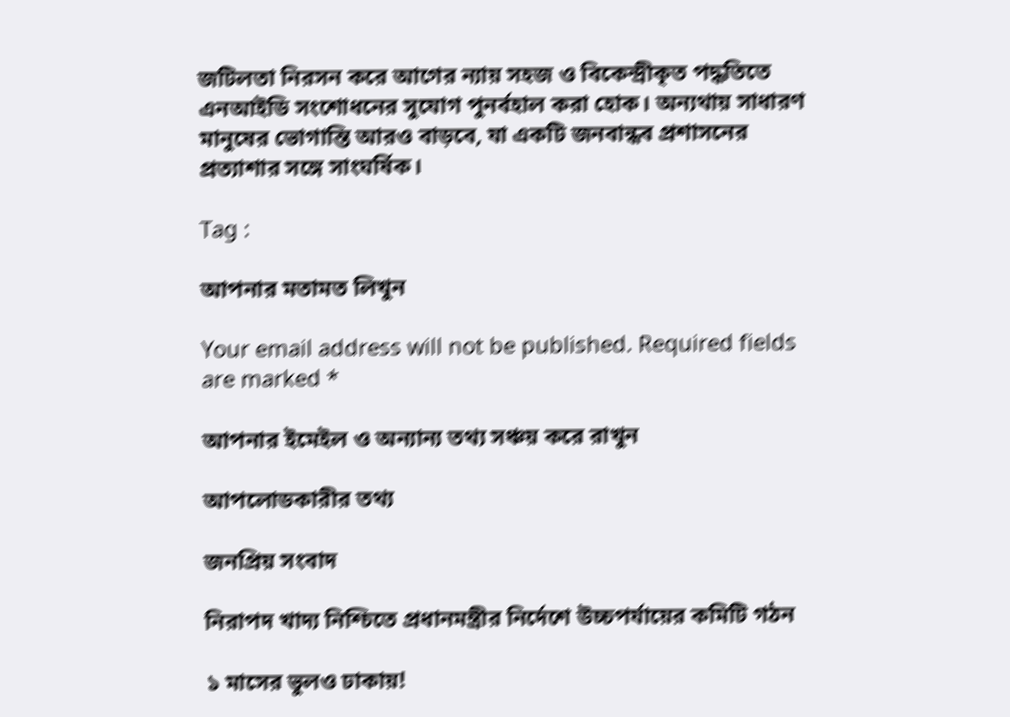জটিলতা নিরসন করে আগের ন্যায় সহজ ও বিকেন্দ্রীকৃত পদ্ধতিতে এনআইডি সংশোধনের সুযোগ পুনর্বহাল করা হোক। অন্যথায় সাধারণ মানুষের ভোগান্তি আরও বাড়বে, যা একটি জনবান্ধব প্রশাসনের প্রত্যাশার সঙ্গে সাংঘর্ষিক।

Tag :

আপনার মতামত লিখুন

Your email address will not be published. Required fields are marked *

আপনার ইমেইল ও অন্যান্য তথ্য সঞ্চয় করে রাখুন

আপলোডকারীর তথ্য

জনপ্রিয় সংবাদ

নিরাপদ খাদ্য নিশ্চিতে প্রধানমন্ত্রীর নির্দেশে উচ্চপর্যায়ের কমিটি গঠন

১ মাসের ভুলও ঢাকায়!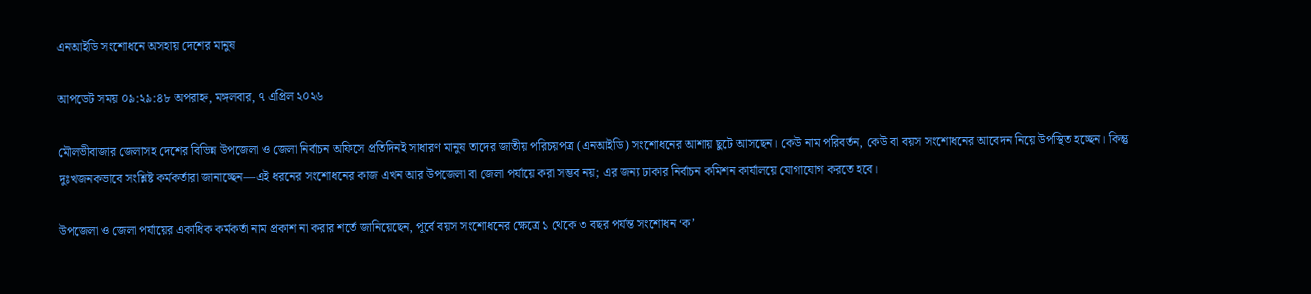এনআইডি সংশোধনে অসহায় দেশের মানুষ

আপডেট সময় ০৯:২৯:৪৮ অপরাহ্ন, মঙ্গলবার, ৭ এপ্রিল ২০২৬

মৌলভীবাজার জেলাসহ দেশের বিভিন্ন উপজেলা ও জেলা নির্বাচন অফিসে প্রতিদিনই সাধারণ মানুষ তাদের জাতীয় পরিচয়পত্র (এনআইডি) সংশোধনের আশায় ছুটে আসছেন। কেউ নাম পরিবর্তন, কেউ বা বয়স সংশোধনের আবেদন নিয়ে উপস্থিত হচ্ছেন। কিন্তু দুঃখজনকভাবে সংশ্লিষ্ট কর্মকর্তারা জানাচ্ছেন—এই ধরনের সংশোধনের কাজ এখন আর উপজেলা বা জেলা পর্যায়ে করা সম্ভব নয়; এর জন্য ঢাকার নির্বাচন কমিশন কার্যালয়ে যোগাযোগ করতে হবে।

উপজেলা ও জেলা পর্যায়ের একাধিক কর্মকর্তা নাম প্রকাশ না করার শর্তে জানিয়েছেন, পূর্বে বয়স সংশোধনের ক্ষেত্রে ১ থেকে ৩ বছর পর্যন্ত সংশোধন ‘ক’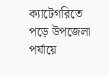ক্যাটেগরিতে পড়ে উপজেলা পর্যায়ে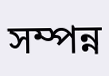সম্পন্ন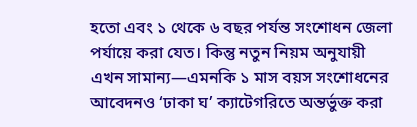হতো এবং ১ থেকে ৬ বছর পর্যন্ত সংশোধন জেলা পর্যায়ে করা যেত। কিন্তু নতুন নিয়ম অনুযায়ী এখন সামান্য—এমনকি ১ মাস বয়স সংশোধনের আবেদনও ‘ঢাকা ঘ’ ক্যাটেগরিতে অন্তর্ভুক্ত করা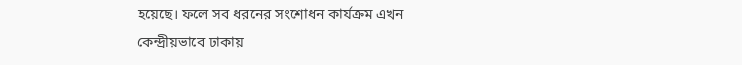হয়েছে। ফলে সব ধরনের সংশোধন কার্যক্রম এখন কেন্দ্রীয়ভাবে ঢাকায়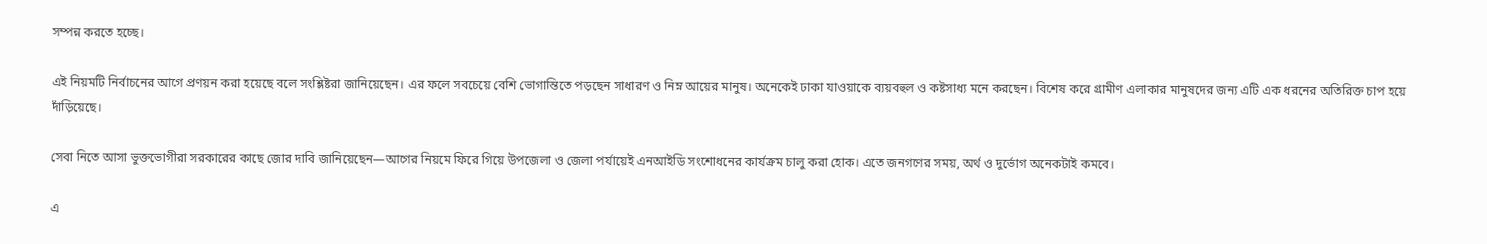সম্পন্ন করতে হচ্ছে।

এই নিয়মটি নির্বাচনের আগে প্রণয়ন করা হয়েছে বলে সংশ্লিষ্টরা জানিয়েছেন। এর ফলে সবচেয়ে বেশি ভোগান্তিতে পড়ছেন সাধারণ ও নিম্ন আয়ের মানুষ। অনেকেই ঢাকা যাওয়াকে ব্যয়বহুল ও কষ্টসাধ্য মনে করছেন। বিশেষ করে গ্রামীণ এলাকার মানুষদের জন্য এটি এক ধরনের অতিরিক্ত চাপ হয়ে দাঁড়িয়েছে।

সেবা নিতে আসা ভুক্তভোগীরা সরকারের কাছে জোর দাবি জানিয়েছেন—আগের নিয়মে ফিরে গিয়ে উপজেলা ও জেলা পর্যায়েই এনআইডি সংশোধনের কার্যক্রম চালু করা হোক। এতে জনগণের সময়, অর্থ ও দুর্ভোগ অনেকটাই কমবে।

এ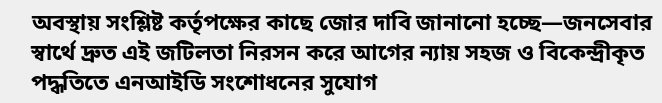অবস্থায় সংশ্লিষ্ট কর্তৃপক্ষের কাছে জোর দাবি জানানো হচ্ছে—জনসেবার স্বার্থে দ্রুত এই জটিলতা নিরসন করে আগের ন্যায় সহজ ও বিকেন্দ্রীকৃত পদ্ধতিতে এনআইডি সংশোধনের সুযোগ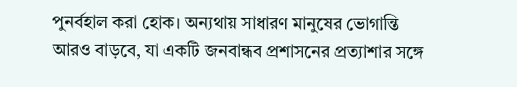পুনর্বহাল করা হোক। অন্যথায় সাধারণ মানুষের ভোগান্তি আরও বাড়বে, যা একটি জনবান্ধব প্রশাসনের প্রত্যাশার সঙ্গে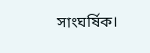সাংঘর্ষিক।